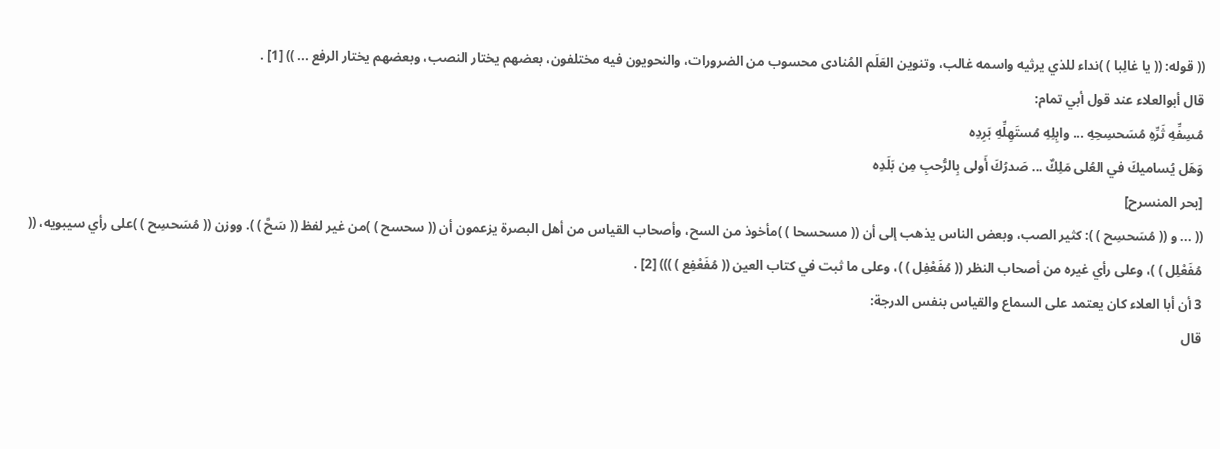(( قوله: (( يا غالِبا ) )نداء للذي يرثيه واسمه غالب، وتنوين العَلَم المُنادى محسوب من الضرورات، والنحويون فيه مختلفون، بعضهم يختار النصب، وبعضهم يختار الرفع ... )) [1] .
قال أبوالعلاء عند قول أبي تمام:
مُسِفِّهِ ثَرِّهِ مُسَحسِحِهِ ... وابِلِهِ مُستَهِلِّهِ بَرِدِه
وَهَل يُساميكَ في العُلى مَلِكٌ ... صَدرُكَ أَولى بِالرُّحبِ مِن بَلَدِه
[بحر المنسرح]
(( ... و (( مُسَحسِح ) ): كثير الصب، وبعض الناس يذهب إلى أن (( مسحسحا ) )مأخوذ من السح، وأصحاب القياس من أهل البصرة يزعمون أن (( سحسح ) )من غير لفظ (( سَحَّ ) ). ووزن (( مُسَحسِح ) )على رأي سيبويه، (( مُفَعْلِل ) )، وعلى رأي غيره من أصحاب النظر (( مُفَعْفِل ) )، وعلى ما ثبت في كتاب العين (( مُفَعْفِع ) ))) [2] .
3 أن أبا العلاء كان يعتمد على السماع والقياس بنفس الدرجة:
قال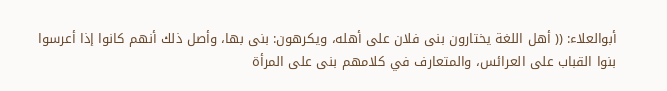أبوالعلاء: (( أهل اللغة يختارون بنى فلان على أهله، ويكرهون: بنى بها، وأصل ذلك أنهم كانوا إذا أعرسوا بنوا القباب على العرائس، والمتعارف في كلامهم بنى على المرأة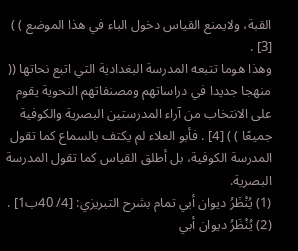القبة، ولايمنع القياس دخول الباء في هذا الموضع ) ) [3] .
وهذا هوما تتبعه المدرسة البغدادية التي اتبع نحاتها (( منهجا جديدا في دراساتهم ومصنفاتهم النحوية يقوم على الانتخاب من آراء المدرستين البصرية والكوفية جميعًا ) ) [4] . فأبو العلاء لم يكتف بالسماع كما تقول المدرسة الكوفية، بل أطلق القياس كما تقول المدرسة البصرية.
(1) يُنْظَرُ ديوان أبي تمام بشرح التبريزي: [4/ 40ب1] .
(2) يُنْظَرُ ديوان أبي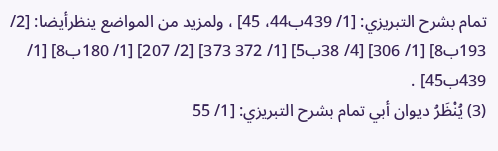تمام بشرح التبريزي: [1/ 439ب44، 45] ، ولمزيد من المواضع ينظرأيضا: [2/ 193ب8] [1/ 306] [4/ 38ب5] [1/ 372 373] [2/ 207] [1/ 180ب8] [1/ 439ب45] .
(3) يُنْظَرُ ديوان أبي تمام بشرح التبريزي: [1/ 55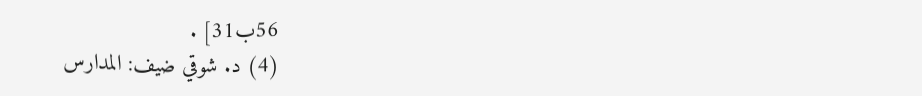56ب31] .
(4) د. شوقي ضيف: المدارس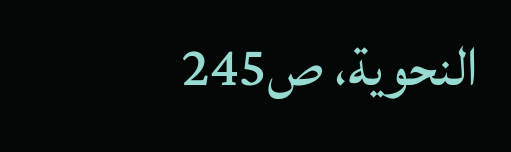النحوية، ص245